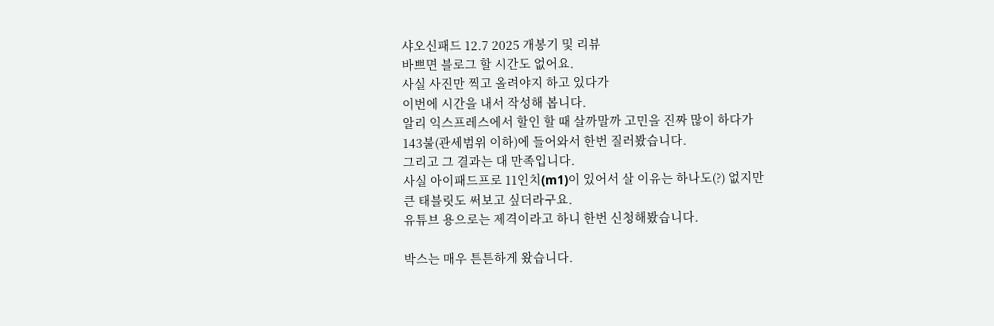샤오신패드 12.7 2025 개봉기 및 리뷰
바쁘면 블로그 할 시간도 없어요.
사실 사진만 찍고 올려야지 하고 있다가
이번에 시간을 내서 작성해 봅니다.
알리 익스프레스에서 할인 할 때 살까말까 고민을 진짜 많이 하다가
143불(관세범위 이하)에 들어와서 한번 질러봤습니다.
그리고 그 결과는 대 만족입니다.
사실 아이패드프로 11인치(m1)이 있어서 살 이유는 하나도(?) 없지만
큰 태블릿도 써보고 싶더라구요.
유튜브 용으로는 제격이라고 하니 한번 신청해봤습니다.

박스는 매우 튼튼하게 왔습니다.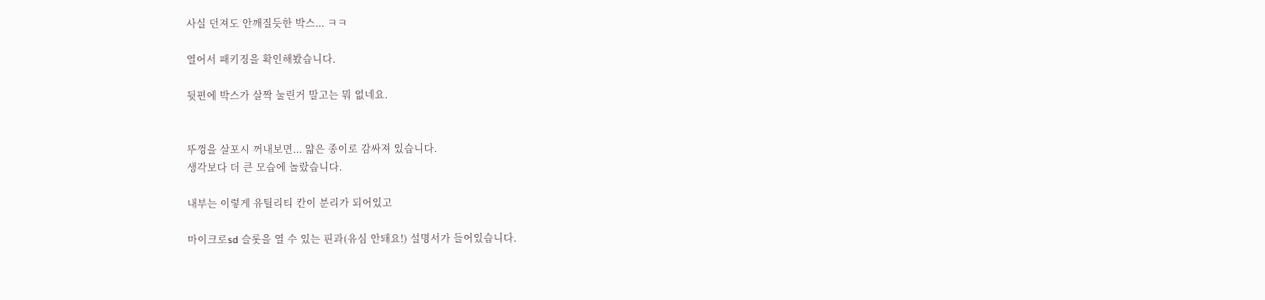사실 던져도 안깨질듯한 박스... ㅋㅋ

열어서 패키징을 확인해봤습니다.

뒷편에 박스가 살짝 눌린거 말고는 뭐 없네요.


뚜껑을 살포시 꺼내보면... 얇은 종이로 감싸져 있습니다.
생각보다 더 큰 모습에 놀랐습니다.

내부는 이렇게 유틸리티 칸이 분리가 되어있고

마이크로sd 슬롯을 열 수 있는 핀과(유심 안돼요!) 설명서가 들어있습니다.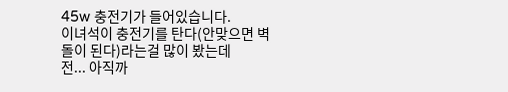45w 충전기가 들어있습니다.
이녀석이 충전기를 탄다(안맞으면 벽돌이 된다)라는걸 많이 봤는데
전... 아직까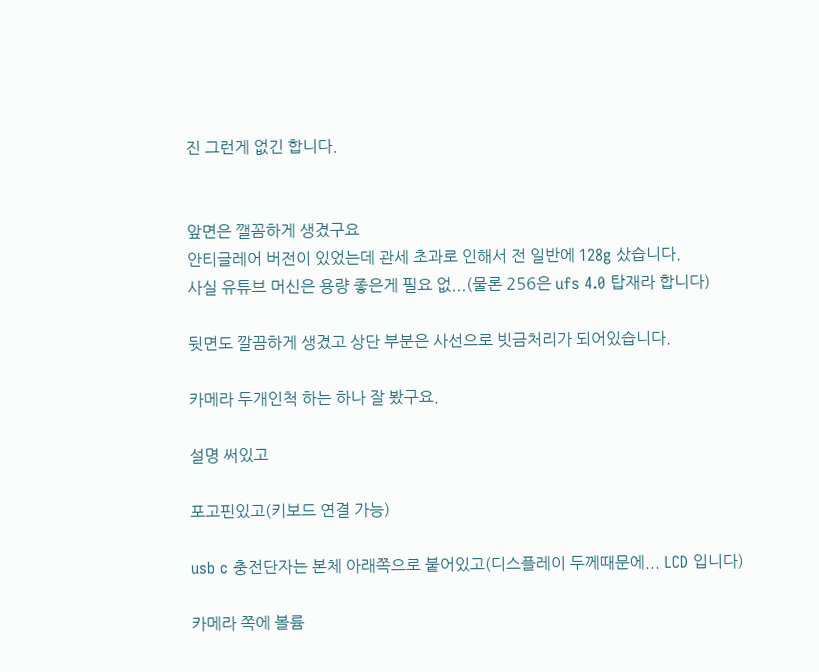진 그런게 없긴 합니다.


앞면은 깰꼼하게 생겼구요
안티글레어 버전이 있었는데 관세 초과로 인해서 전 일반에 128g 샀습니다.
사실 유튜브 머신은 용량 좋은게 필요 없...(물론 256은 ufs 4.0 탑재라 합니다)

뒷면도 깔끔하게 생겼고 상단 부분은 사선으로 빗금처리가 되어있습니다.

카메라 두개인척 하는 하나 잘 봤구요.

설명 써있고

포고핀있고(키보드 연결 가능)

usb c 충전단자는 본체 아래쪽으로 붙어있고(디스플레이 두께때문에... LCD 입니다)

카메라 쪽에 볼륨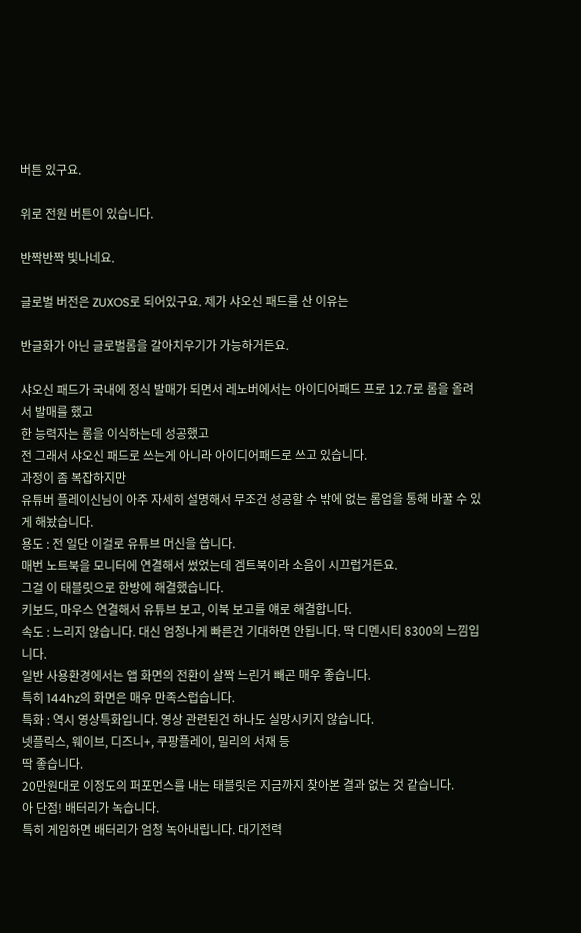버튼 있구요.

위로 전원 버튼이 있습니다.

반짝반짝 빛나네요.

글로벌 버전은 ZUXOS로 되어있구요. 제가 샤오신 패드를 산 이유는

반글화가 아닌 글로벌롬을 갈아치우기가 가능하거든요.

샤오신 패드가 국내에 정식 발매가 되면서 레노버에서는 아이디어패드 프로 12.7로 롬을 올려서 발매를 했고
한 능력자는 롬을 이식하는데 성공했고
전 그래서 샤오신 패드로 쓰는게 아니라 아이디어패드로 쓰고 있습니다.
과정이 좀 복잡하지만
유튜버 플레이신님이 아주 자세히 설명해서 무조건 성공할 수 밖에 없는 롬업을 통해 바꿀 수 있게 해놨습니다.
용도 : 전 일단 이걸로 유튜브 머신을 씁니다.
매번 노트북을 모니터에 연결해서 썼었는데 겜트북이라 소음이 시끄럽거든요.
그걸 이 태블릿으로 한방에 해결했습니다.
키보드, 마우스 연결해서 유튜브 보고, 이북 보고를 얘로 해결합니다.
속도 : 느리지 않습니다. 대신 엄청나게 빠른건 기대하면 안됩니다. 딱 디멘시티 8300의 느낌입니다.
일반 사용환경에서는 앱 화면의 전환이 살짝 느린거 빼곤 매우 좋습니다.
특히 144hz의 화면은 매우 만족스럽습니다.
특화 : 역시 영상특화입니다. 영상 관련된건 하나도 실망시키지 않습니다.
넷플릭스, 웨이브, 디즈니+, 쿠팡플레이, 밀리의 서재 등
딱 좋습니다.
20만원대로 이정도의 퍼포먼스를 내는 태블릿은 지금까지 찾아본 결과 없는 것 같습니다.
아 단점! 배터리가 녹습니다.
특히 게임하면 배터리가 엄청 녹아내립니다. 대기전력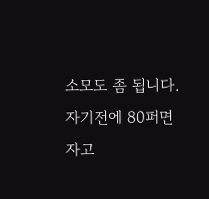소모도 좀 됩니다.
자기전에 80퍼면 자고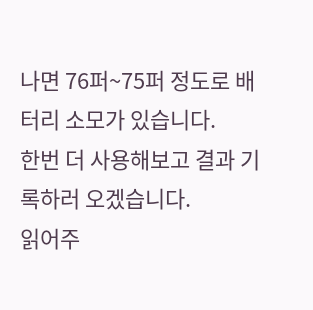나면 76퍼~75퍼 정도로 배터리 소모가 있습니다.
한번 더 사용해보고 결과 기록하러 오겠습니다.
읽어주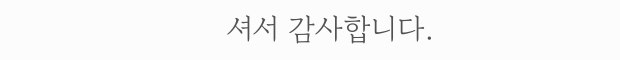셔서 감사합니다.